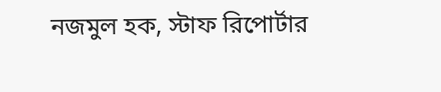নজমুল হক, স্টাফ রিপোর্টার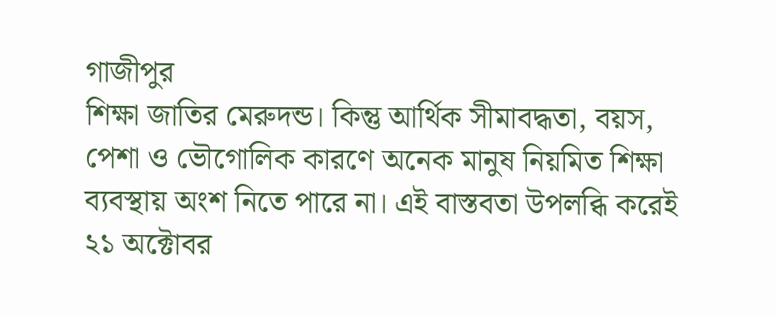গাজীপুর
শিক্ষা জাতির মেরুদন্ড। কিন্তু আর্থিক সীমাবদ্ধতা, বয়স, পেশা ও ভৌগোলিক কারণে অনেক মানুষ নিয়মিত শিক্ষা ব্যবস্থায় অংশ নিতে পারে না। এই বাস্তবতা উপলব্ধি করেই ২১ অক্টোবর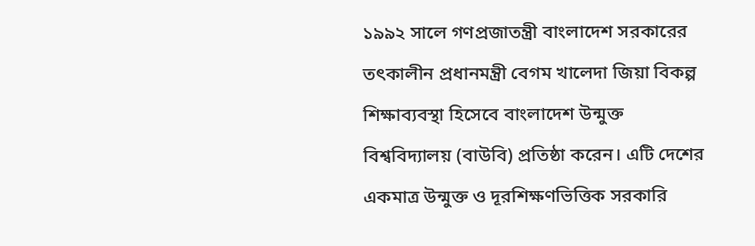১৯৯২ সালে গণপ্রজাতন্ত্রী বাংলাদেশ সরকারের তৎকালীন প্রধানমন্ত্রী বেগম খালেদা জিয়া বিকল্প শিক্ষাব্যবস্থা হিসেবে বাংলাদেশ উন্মুক্ত বিশ্ববিদ্যালয় (বাউবি) প্রতিষ্ঠা করেন। এটি দেশের একমাত্র উন্মুক্ত ও দূরশিক্ষণভিত্তিক সরকারি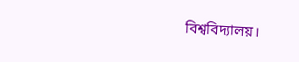বিশ্ববিদ্যালয়।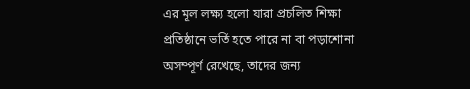এর মূল লক্ষ্য হলো যারা প্রচলিত শিক্ষা প্রতিষ্ঠানে ভর্তি হতে পারে না বা পড়াশোনা অসম্পূর্ণ রেখেছে, তাদের জন্য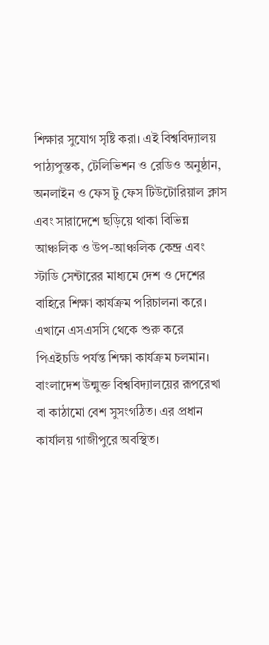শিক্ষার সুযোগ সৃষ্টি করা। এই বিশ্ববিদ্যালয় পাঠ্যপুস্তক, টেলিভিশন ও রেডিও অনুষ্ঠান, অনলাইন ও ফেস টু ফেস টিউটোরিয়াল ক্লাস এবং সারাদেশে ছড়িয়ে থাকা বিভিন্ন আঞ্চলিক ও উপ-আঞ্চলিক কেন্দ্র এবং স্টাডি সেন্টারের মাধ্যমে দেশ ও দেশের বাহিরে শিক্ষা কার্যক্রম পরিচালনা করে। এখানে এসএসসি থেকে শুরু করে পিএইচডি পর্যন্ত শিক্ষা কার্যক্রম চলমান। বাংলাদেশ উন্মুক্ত বিশ্ববিদ্যালয়ের রূপরেখা বা কাঠামো বেশ সুসংগঠিত। এর প্রধান কার্যালয় গাজীপুরে অবস্থিত।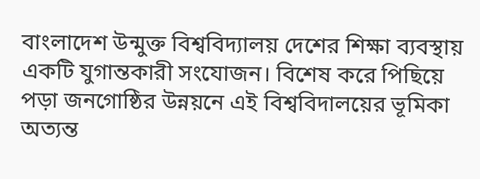বাংলাদেশ উন্মুক্ত বিশ্ববিদ্যালয় দেশের শিক্ষা ব্যবস্থায় একটি যুগান্তকারী সংযোজন। বিশেষ করে পিছিয়ে পড়া জনগোষ্ঠির উন্নয়নে এই বিশ্ববিদালয়ের ভূমিকা অত্যন্ত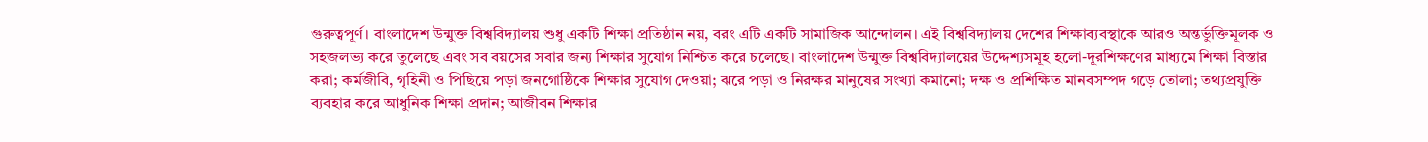গুরুত্বপূর্ণ। বাংলাদেশ উন্মুক্ত বিশ্ববিদ্যালয় শুধু একটি শিক্ষা প্রতিষ্ঠান নয়, বরং এটি একটি সামাজিক আন্দোলন। এই বিশ্ববিদ্যালয় দেশের শিক্ষাব্যবস্থাকে আরও অন্তর্ভুক্তিমূলক ও সহজলভ্য করে তুলেছে এবং সব বয়সের সবার জন্য শিক্ষার সুযোগ নিশ্চিত করে চলেছে। বাংলাদেশ উন্মুক্ত বিশ্ববিদ্যালয়ের উদ্দেশ্যসমূহ হলো-দূরশিক্ষণের মাধ্যমে শিক্ষা বিস্তার করা; কর্মজীবি, গৃহিনী ও পিছিয়ে পড়া জনগোষ্ঠিকে শিক্ষার সুযোগ দেওয়া; ঝরে পড়া ও নিরক্ষর মানুষের সংখ্যা কমানো; দক্ষ ও প্রশিক্ষিত মানবসম্পদ গড়ে তোলা; তথ্যপ্রযুক্তি ব্যবহার করে আধুনিক শিক্ষা প্রদান; আজীবন শিক্ষার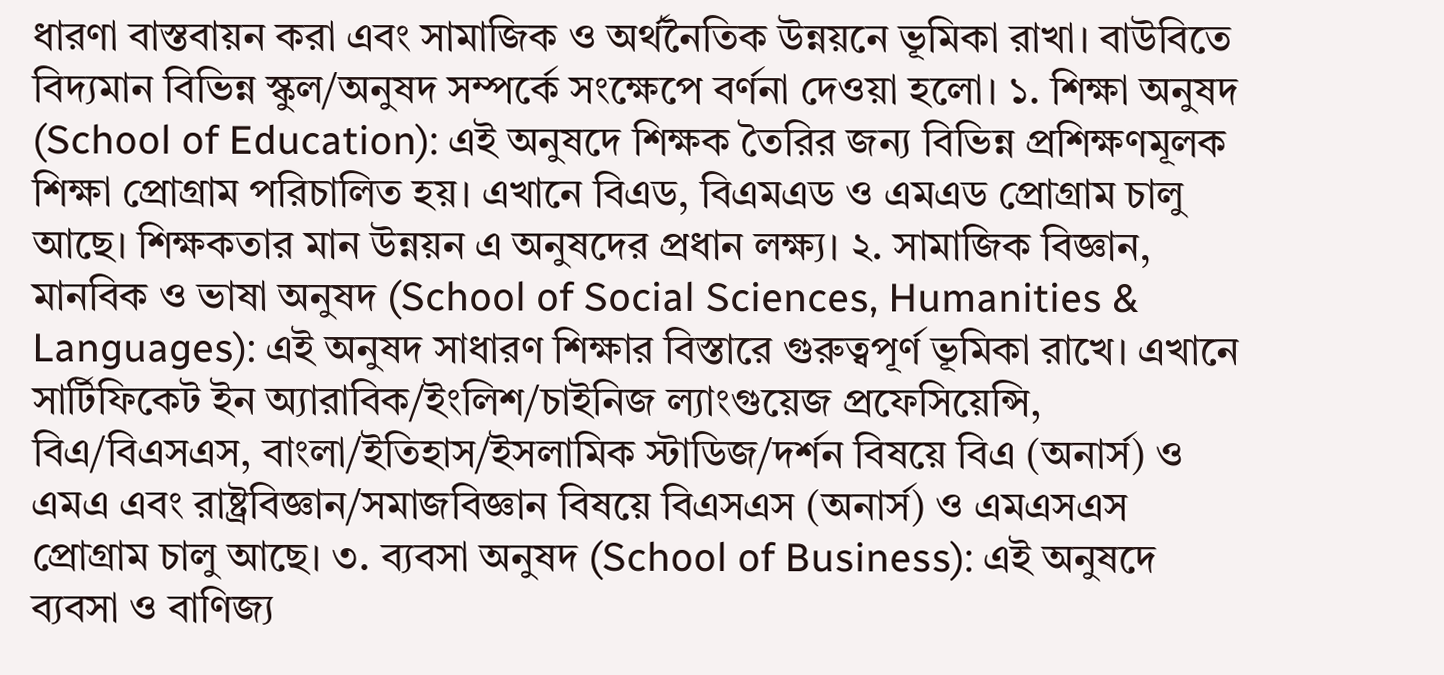ধারণা বাস্তবায়ন করা এবং সামাজিক ও অর্থনৈতিক উন্নয়নে ভূমিকা রাখা। বাউবিতে বিদ্যমান বিভিন্ন স্কুল/অনুষদ সম্পর্কে সংক্ষেপে বর্ণনা দেওয়া হলো। ১. শিক্ষা অনুষদ (School of Education): এই অনুষদে শিক্ষক তৈরির জন্য বিভিন্ন প্রশিক্ষণমূলক শিক্ষা প্রোগ্রাম পরিচালিত হয়। এখানে বিএড, বিএমএড ও এমএড প্রোগ্রাম চালু আছে। শিক্ষকতার মান উন্নয়ন এ অনুষদের প্রধান লক্ষ্য। ২. সামাজিক বিজ্ঞান, মানবিক ও ভাষা অনুষদ (School of Social Sciences, Humanities & Languages): এই অনুষদ সাধারণ শিক্ষার বিস্তারে গুরুত্বপূর্ণ ভূমিকা রাখে। এখানে সার্টিফিকেট ইন অ্যারাবিক/ইংলিশ/চাইনিজ ল্যাংগুয়েজ প্রফেসিয়েন্সি, বিএ/বিএসএস, বাংলা/ইতিহাস/ইসলামিক স্টাডিজ/দর্শন বিষয়ে বিএ (অনার্স) ও এমএ এবং রাষ্ট্রবিজ্ঞান/সমাজবিজ্ঞান বিষয়ে বিএসএস (অনার্স) ও এমএসএস প্রোগ্রাম চালু আছে। ৩. ব্যবসা অনুষদ (School of Business): এই অনুষদে ব্যবসা ও বাণিজ্য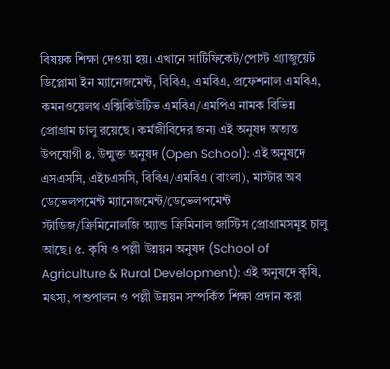বিষয়ক শিক্ষা দেওয়া হয়। এখানে সার্টিফিকেট/পোস্ট গ্র্যাজুয়েট ডিপ্লোমা ইন ম্যানেজমেন্ট, বিবিএ, এমবিএ, প্রফেশনাল এমবিএ, কমনওয়েলথ এক্সিকিউটিভ এমবিএ/এমপিএ নামক বিভিন্ন প্রোগ্রাম চালু রয়েছে। কর্মজীবিদের জন্য এই অনুষদ অত্যন্ত উপযোগী ৪. উন্মুক্ত অনুষদ (Open School): এই অনুষদে এসএসসি, এইচএসসি, বিবিএ/এমবিএ (বাংলা), মাস্টার অব ডেভেলপমেন্ট ম্যানেজমেন্ট/ডেভেলপমেন্ট স্টাডিজ/ক্রিমিনোলজি অ্যান্ড ক্রিমিনাল জাস্টিস প্রোগ্রামসমূহ চালু আছে। ৫. কৃষি ও পল্লী উন্নয়ন অনুষদ (School of Agriculture & Rural Development): এই অনুষদে কৃষি, মৎস্য, পশুপালন ও পল্লী উন্নয়ন সম্পর্কিত শিক্ষা প্রদান করা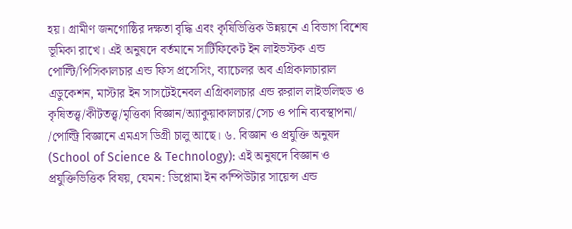হয়। গ্রামীণ জনগোষ্ঠির দক্ষতা বৃদ্ধি এবং কৃষিভিত্তিক উন্নয়নে এ বিভাগ বিশেষ ভূমিকা রাখে। এই অনুষদে বর্তমানে সার্টিফিকেট ইন লাইভস্টক এন্ড পোল্টি/পিসিকালচার এন্ড ফিস প্রসেসিং, ব্যাচেলর অব এগ্রিকালচারাল এডুকেশন, মাস্টার ইন সাসটেইনেবল এগ্রিকালচার এন্ড রুরাল লাইভলিহুড ও কৃষিতত্ত্ব/কীটতত্ত্ব/মৃত্তিকা বিজ্ঞান/অ্যাকুয়াকালচার/সেচ ও পানি ব্যবস্থাপনা/ /পোল্ট্রি বিজ্ঞানে এমএস ডিগ্রী চালু আছে। ৬. বিজ্ঞান ও প্রযুক্তি অনুষদ (School of Science & Technology): এই অনুষদে বিজ্ঞান ও প্রযুক্তিভিত্তিক বিষয়, যেমন: ডিপ্লোমা ইন কম্পিউটার সায়েন্স এন্ড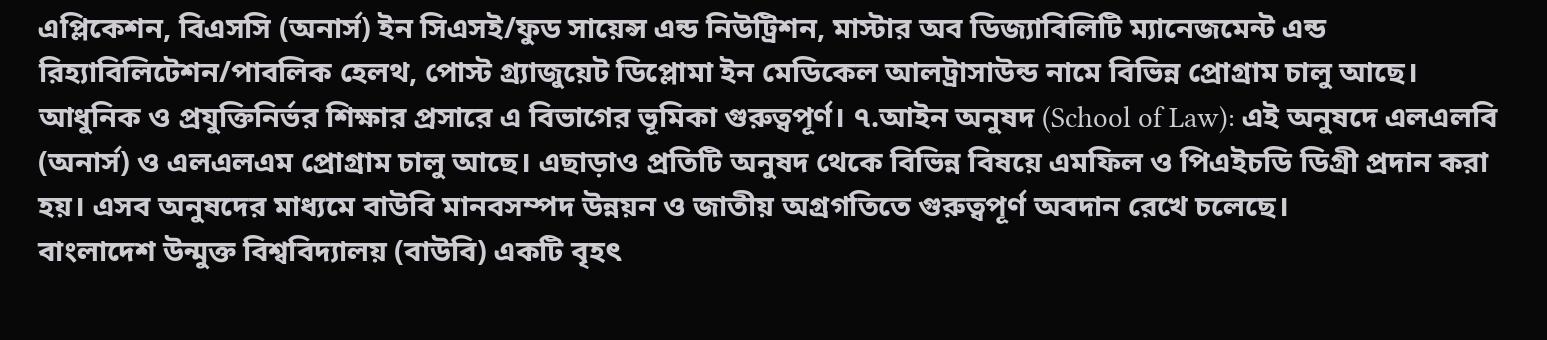এপ্লিকেশন, বিএসসি (অনার্স) ইন সিএসই/ফুড সায়েন্স এন্ড নিউট্রিশন, মাস্টার অব ডিজ্যাবিলিটি ম্যানেজমেন্ট এন্ড রিহ্যাবিলিটেশন/পাবলিক হেলথ, পোস্ট গ্র্যাজুয়েট ডিপ্লোমা ইন মেডিকেল আলট্রাসাউন্ড নামে বিভিন্ন প্রোগ্রাম চালু আছে। আধুনিক ও প্রযুক্তিনির্ভর শিক্ষার প্রসারে এ বিভাগের ভূমিকা গুরুত্বপূর্ণ। ৭.আইন অনুষদ (School of Law): এই অনুষদে এলএলবি (অনার্স) ও এলএলএম প্রোগ্রাম চালু আছে। এছাড়াও প্রতিটি অনুষদ থেকে বিভিন্ন বিষয়ে এমফিল ও পিএইচডি ডিগ্রী প্রদান করা হয়। এসব অনুষদের মাধ্যমে বাউবি মানবসম্পদ উন্নয়ন ও জাতীয় অগ্রগতিতে গুরুত্বপূর্ণ অবদান রেখে চলেছে।
বাংলাদেশ উন্মুক্ত বিশ্ববিদ্যালয় (বাউবি) একটি বৃহৎ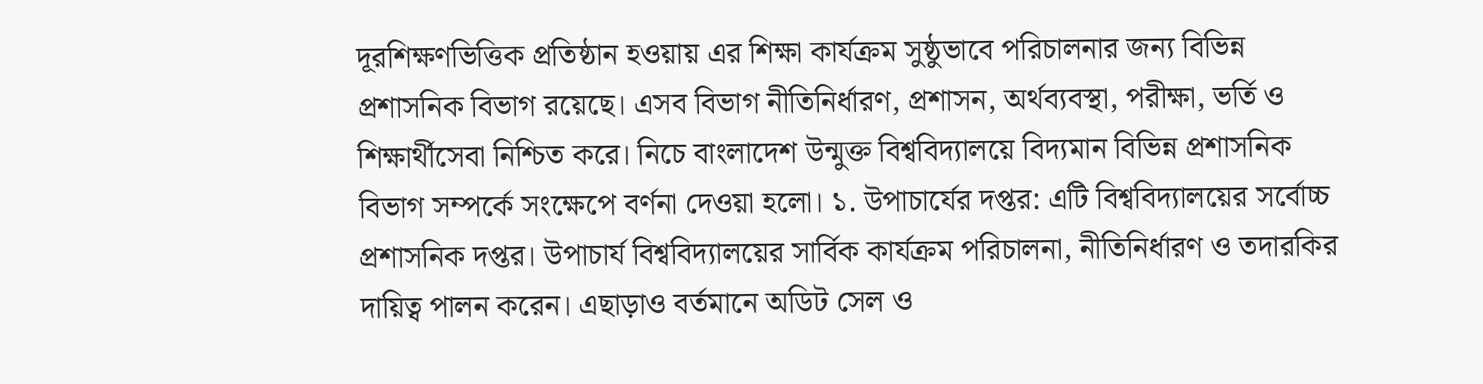দূরশিক্ষণভিত্তিক প্রতিষ্ঠান হওয়ায় এর শিক্ষা কার্যক্রম সুষ্ঠুভাবে পরিচালনার জন্য বিভিন্ন প্রশাসনিক বিভাগ রয়েছে। এসব বিভাগ নীতিনির্ধারণ, প্রশাসন, অর্থব্যবস্থা, পরীক্ষা, ভর্তি ও শিক্ষার্থীসেবা নিশ্চিত করে। নিচে বাংলাদেশ উন্মুক্ত বিশ্ববিদ্যালয়ে বিদ্যমান বিভিন্ন প্রশাসনিক বিভাগ সম্পর্কে সংক্ষেপে বর্ণনা দেওয়া হলো। ১. উপাচার্যের দপ্তর: এটি বিশ্ববিদ্যালয়ের সর্বোচ্চ প্রশাসনিক দপ্তর। উপাচার্য বিশ্ববিদ্যালয়ের সার্বিক কার্যক্রম পরিচালনা, নীতিনির্ধারণ ও তদারকির দায়িত্ব পালন করেন। এছাড়াও বর্তমানে অডিট সেল ও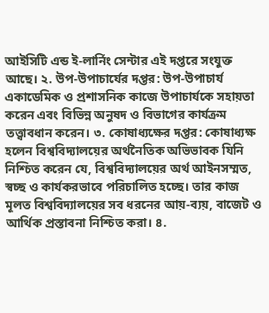আইসিটি এন্ড ই-লার্নিং সেন্টার এই দপ্তরে সংযুক্ত আছে। ২. উপ-উপাচার্যের দপ্তর: উপ-উপাচার্য একাডেমিক ও প্রশাসনিক কাজে উপাচার্যকে সহায়তা করেন এবং বিভিন্ন অনুষদ ও বিভাগের কার্যক্রম তত্ত্বাবধান করেন। ৩. কোষাধ্যক্ষের দপ্তর: কোষাধ্যক্ষ হলেন বিশ্ববিদ্যালয়ের অর্থনৈতিক অভিভাবক যিনি নিশ্চিত করেন যে, বিশ্ববিদ্যালয়ের অর্থ আইনসম্মত, স্বচ্ছ ও কার্যকরভাবে পরিচালিত হচ্ছে। তার কাজ মূলত বিশ্ববিদ্যালয়ের সব ধরনের আয়-ব্যয়, বাজেট ও আর্থিক প্রস্তাবনা নিশ্চিত করা। ৪.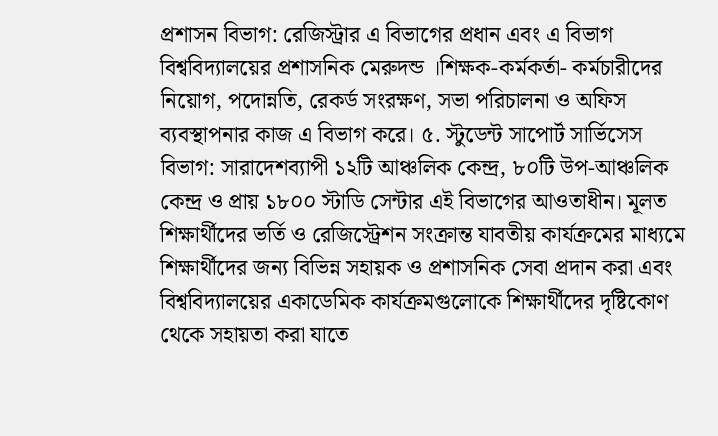প্রশাসন বিভাগ: রেজিস্ট্রার এ বিভাগের প্রধান এবং এ বিভাগ বিশ্ববিদ্যালয়ের প্রশাসনিক মেরুদন্ড ।শিক্ষক-কর্মকর্তা- কর্মচারীদের নিয়োগ, পদোন্নতি, রেকর্ড সংরক্ষণ, সভা পরিচালনা ও অফিস ব্যবস্থাপনার কাজ এ বিভাগ করে। ৫. স্টুডেন্ট সাপোর্ট সার্ভিসেস বিভাগ: সারাদেশব্যাপী ১২টি আঞ্চলিক কেন্দ্র, ৮০টি উপ-আঞ্চলিক কেন্দ্র ও প্রায় ১৮০০ স্টাডি সেন্টার এই বিভাগের আওতাধীন। মূলত শিক্ষার্থীদের ভর্তি ও রেজিস্ট্রেশন সংক্রান্ত যাবতীয় কার্যক্রমের মাধ্যমে শিক্ষার্থীদের জন্য বিভিন্ন সহায়ক ও প্রশাসনিক সেবা প্রদান করা এবং বিশ্ববিদ্যালয়ের একাডেমিক কার্যক্রমগুলোকে শিক্ষার্থীদের দৃষ্টিকোণ থেকে সহায়তা করা যাতে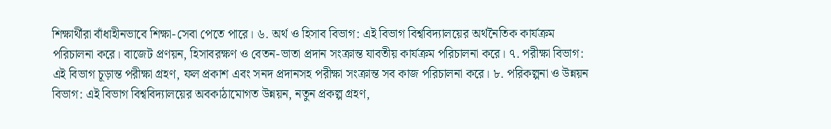শিক্ষার্থীরা বাঁধাহীনভাবে শিক্ষা-সেবা পেতে পারে। ৬. অর্থ ও হিসাব বিভাগ: এই বিভাগ বিশ্ববিদ্যালয়ের অর্থনৈতিক কার্যক্রম পরিচালনা করে। বাজেট প্রণয়ন, হিসাবরক্ষণ ও বেতন-ভাতা প্রদান সংক্রান্ত যাবতীয় কার্যক্রম পরিচালনা করে। ৭. পরীক্ষা বিভাগ: এই বিভাগ চূড়ান্ত পরীক্ষা গ্রহণ, ফল প্রকাশ এবং সনদ প্রদানসহ পরীক্ষা সংক্রান্ত সব কাজ পরিচালনা করে। ৮. পরিকল্পনা ও উন্নয়ন বিভাগ: এই বিভাগ বিশ্ববিদ্যালয়ের অবকাঠামোগত উন্নয়ন, নতুন প্রকল্প গ্রহণ,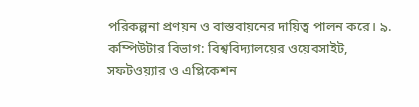পরিকল্পনা প্রণয়ন ও বাস্তবায়নের দায়িত্ব পালন করে। ৯. কম্পিউটার বিভাগ: বিশ্ববিদ্যালয়ের ওয়েবসাইট, সফটওয়্যার ও এপ্লিকেশন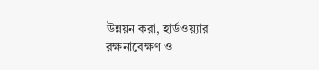উন্নয়ন করা, হার্ডওয়্যার রক্ষনাবেক্ষণ ও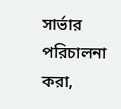সার্ভার পরিচালনা করা,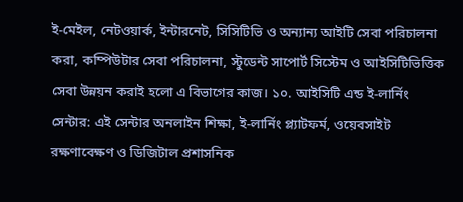ই-মেইল, নেটওয়ার্ক, ইন্টারনেট, সিসিটিভি ও অন্যান্য আইটি সেবা পরিচালনা করা, কম্পিউটার সেবা পরিচালনা, স্টুডেন্ট সাপোর্ট সিস্টেম ও আইসিটিভিত্তিক সেবা উন্নয়ন করাই হলো এ বিভাগের কাজ। ১০. আইসিটি এন্ড ই-লার্নিং সেন্টার: এই সেন্টার অনলাইন শিক্ষা, ই-লার্নিং প্ল্যাটফর্ম, ওয়েবসাইট রক্ষণাবেক্ষণ ও ডিজিটাল প্রশাসনিক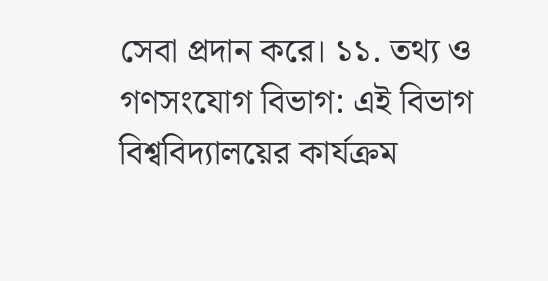সেবা প্রদান করে। ১১. তথ্য ও গণসংযোগ বিভাগ: এই বিভাগ বিশ্ববিদ্যালয়ের কার্যক্রম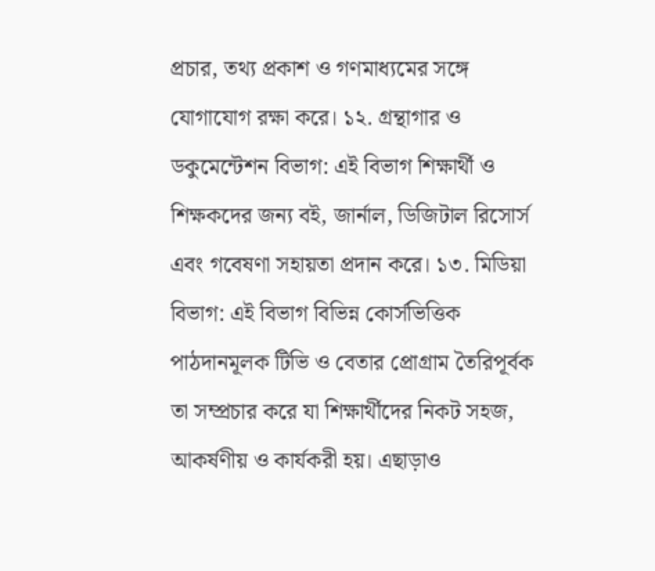প্রচার, তথ্য প্রকাশ ও গণমাধ্যমের সঙ্গে যোগাযোগ রক্ষা করে। ১২. গ্রন্থাগার ও ডকুমেন্টেশন বিভাগ: এই বিভাগ শিক্ষার্থী ও শিক্ষকদের জন্য বই, জার্নাল, ডিজিটাল রিসোর্স এবং গবেষণা সহায়তা প্রদান করে। ১৩. মিডিয়া বিভাগ: এই বিভাগ বিভিন্ন কোর্সভিত্তিক পাঠদানমূলক টিভি ও বেতার প্রোগ্রাম তৈরিপূর্বক তা সম্প্রচার করে যা শিক্ষার্থীদের নিকট সহজ, আকর্ষণীয় ও কার্যকরী হয়। এছাড়াও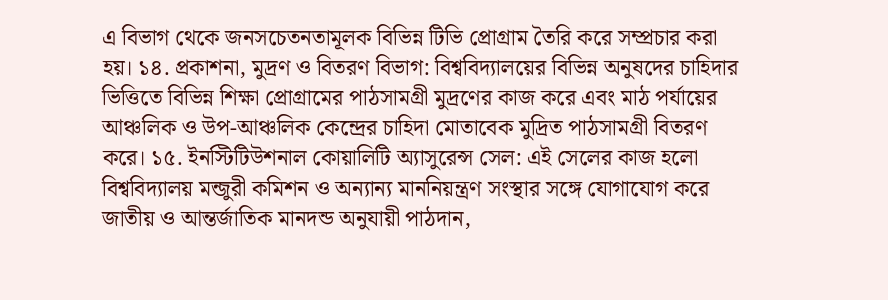এ বিভাগ থেকে জনসচেতনতামূলক বিভিন্ন টিভি প্রোগ্রাম তৈরি করে সম্প্রচার করা হয়। ১৪. প্রকাশনা, মুদ্রণ ও বিতরণ বিভাগ: বিশ্ববিদ্যালয়ের বিভিন্ন অনুষদের চাহিদার ভিত্তিতে বিভিন্ন শিক্ষা প্রোগ্রামের পাঠসামগ্রী মুদ্রণের কাজ করে এবং মাঠ পর্যায়ের আঞ্চলিক ও উপ-আঞ্চলিক কেন্দ্রের চাহিদা মোতাবেক মুদ্রিত পাঠসামগ্রী বিতরণ করে। ১৫. ইনস্টিটিউশনাল কোয়ালিটি অ্যাসুরেন্স সেল: এই সেলের কাজ হলো বিশ্ববিদ্যালয় মন্জুরী কমিশন ও অন্যান্য মাননিয়ন্ত্রণ সংস্থার সঙ্গে যোগাযোগ করে জাতীয় ও আন্তর্জাতিক মানদন্ড অনুযায়ী পাঠদান,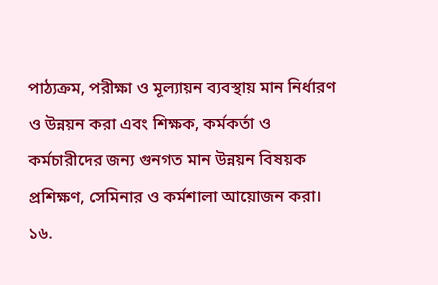পাঠ্যক্রম, পরীক্ষা ও মূল্যায়ন ব্যবস্থায় মান নির্ধারণ ও উন্নয়ন করা এবং শিক্ষক, কর্মকর্তা ও কর্মচারীদের জন্য গুনগত মান উন্নয়ন বিষয়ক প্রশিক্ষণ, সেমিনার ও কর্মশালা আয়োজন করা। ১৬.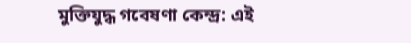মুক্তিযুদ্ধ গবেষণা কেন্দ্র: এই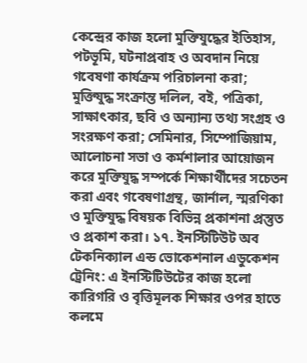কেন্দ্রের কাজ হলো মুক্তিযুদ্ধের ইতিহাস, পটভূমি, ঘটনাপ্রবাহ ও অবদান নিয়ে গবেষণা কার্যক্রম পরিচালনা করা; মুক্তিযুদ্ধ সংক্রান্ত দলিল, বই, পত্রিকা, সাক্ষাৎকার, ছবি ও অন্যান্য তথ্য সংগ্রহ ও সংরক্ষণ করা; সেমিনার, সিম্পোজিয়াম, আলোচনা সভা ও কর্মশালার আয়োজন করে মুক্তিযুদ্ধ সম্পর্কে শিক্ষার্থীদের সচেতন করা এবং গবেষণাগ্রন্থ, জার্নাল, স্মরণিকা ও মুক্তিযুদ্ধ বিষয়ক বিভিন্ন প্রকাশনা প্রস্তুত ও প্রকাশ করা। ১৭. ইনস্টিটিউট অব টেকনিক্যাল এন্ড ভোকেশনাল এডুকেশন ট্রেনিং: এ ইনস্টিটিউটের কাজ হলো কারিগরি ও বৃত্তিমূলক শিক্ষার ওপর হাতে কলমে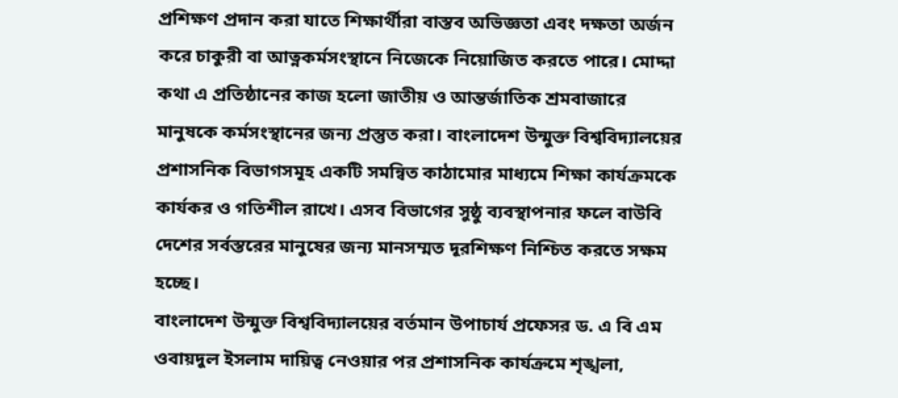প্রশিক্ষণ প্রদান করা যাতে শিক্ষার্থীরা বাস্তব অভিজ্ঞতা এবং দক্ষতা অর্জন করে চাকুরী বা আত্নকর্মসংস্থানে নিজেকে নিয়োজিত করতে পারে। মোদ্দা কথা এ প্রতিষ্ঠানের কাজ হলো জাতীয় ও আন্তর্জাতিক শ্রমবাজারে মানুষকে কর্মসংস্থানের জন্য প্রস্তুত করা। বাংলাদেশ উন্মুক্ত বিশ্ববিদ্যালয়ের প্রশাসনিক বিভাগসমূহ একটি সমন্বিত কাঠামোর মাধ্যমে শিক্ষা কার্যক্রমকে কার্যকর ও গতিশীল রাখে। এসব বিভাগের সুষ্ঠু ব্যবস্থাপনার ফলে বাউবি দেশের সর্বস্তরের মানুষের জন্য মানসম্মত দূরশিক্ষণ নিশ্চিত করতে সক্ষম হচ্ছে।
বাংলাদেশ উন্মুক্ত বিশ্ববিদ্যালয়ের বর্তমান উপাচার্য প্রফেসর ড. এ বি এম ওবায়দুল ইসলাম দায়িত্ব নেওয়ার পর প্রশাসনিক কার্যক্রমে শৃঙ্খলা,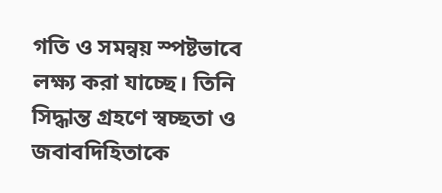গতি ও সমন্বয় স্পষ্টভাবে লক্ষ্য করা যাচ্ছে। তিনি সিদ্ধান্ত গ্রহণে স্বচ্ছতা ও জবাবদিহিতাকে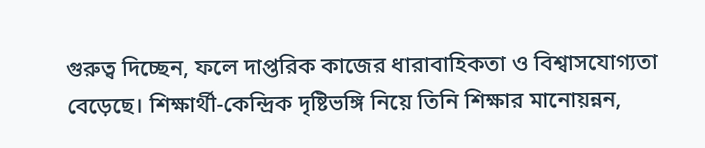গুরুত্ব দিচ্ছেন, ফলে দাপ্তরিক কাজের ধারাবাহিকতা ও বিশ্বাসযোগ্যতা বেড়েছে। শিক্ষার্থী-কেন্দ্রিক দৃষ্টিভঙ্গি নিয়ে তিনি শিক্ষার মানোয়ন্নন,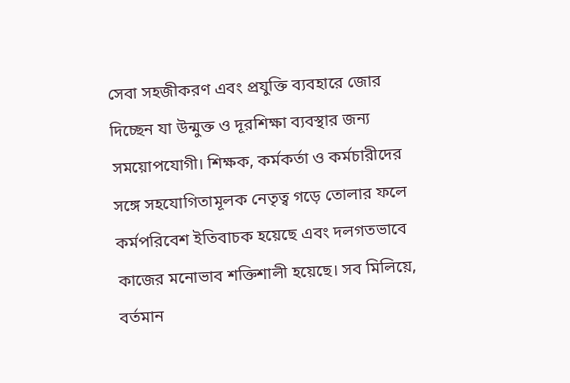সেবা সহজীকরণ এবং প্রযুক্তি ব্যবহারে জোর দিচ্ছেন যা উন্মুক্ত ও দূরশিক্ষা ব্যবস্থার জন্য সময়োপযোগী। শিক্ষক, কর্মকর্তা ও কর্মচারীদের সঙ্গে সহযোগিতামূলক নেতৃত্ব গড়ে তোলার ফলে কর্মপরিবেশ ইতিবাচক হয়েছে এবং দলগতভাবে কাজের মনোভাব শক্তিশালী হয়েছে। সব মিলিয়ে, বর্তমান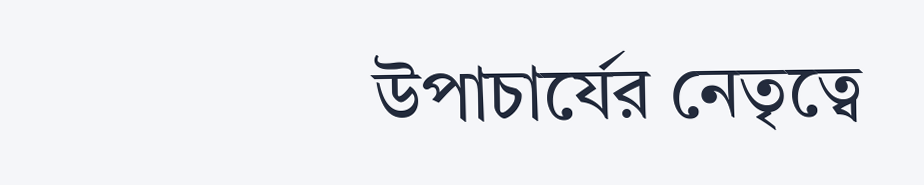উপাচার্যের নেতৃত্বে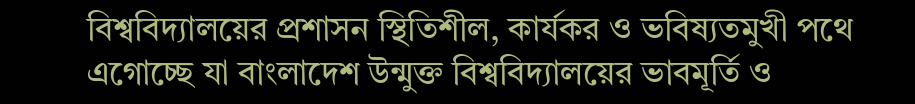বিশ্ববিদ্যালয়ের প্রশাসন স্থিতিশীল, কার্যকর ও ভবিষ্যতমুখী পথে এগোচ্ছে যা বাংলাদেশ উন্মুক্ত বিশ্ববিদ্যালয়ের ভাবমূর্তি ও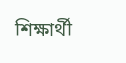শিক্ষার্থী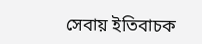সেবায় ইতিবাচক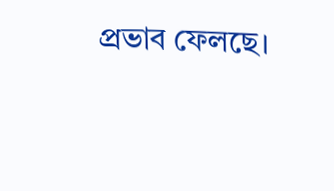প্রভাব ফেলছে।